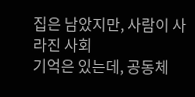집은 남았지만, 사람이 사라진 사회
기억은 있는데, 공동체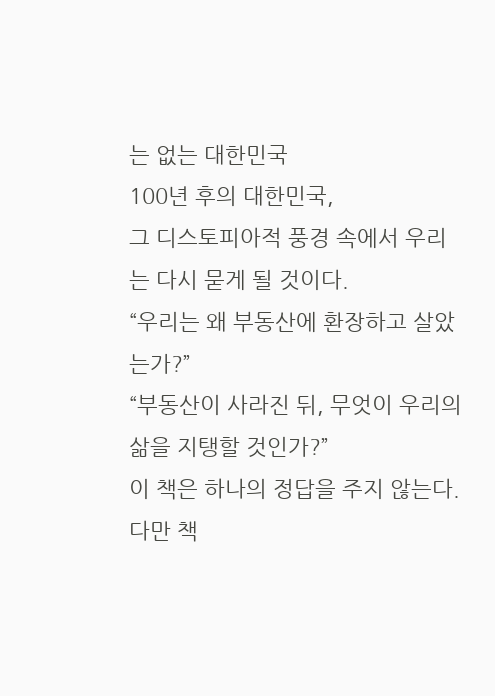는 없는 대한민국
100년 후의 대한민국,
그 디스토피아적 풍경 속에서 우리는 다시 묻게 될 것이다.
“우리는 왜 부동산에 환장하고 살았는가?”
“부동산이 사라진 뒤, 무엇이 우리의 삶을 지탱할 것인가?”
이 책은 하나의 정답을 주지 않는다.
다만 책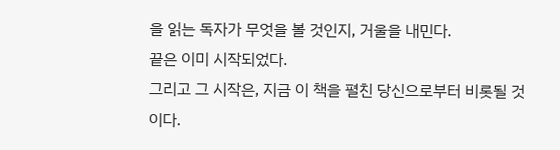을 읽는 독자가 무엇을 볼 것인지, 거울을 내민다.
끝은 이미 시작되었다.
그리고 그 시작은, 지금 이 책을 펼친 당신으로부터 비롯될 것이다.